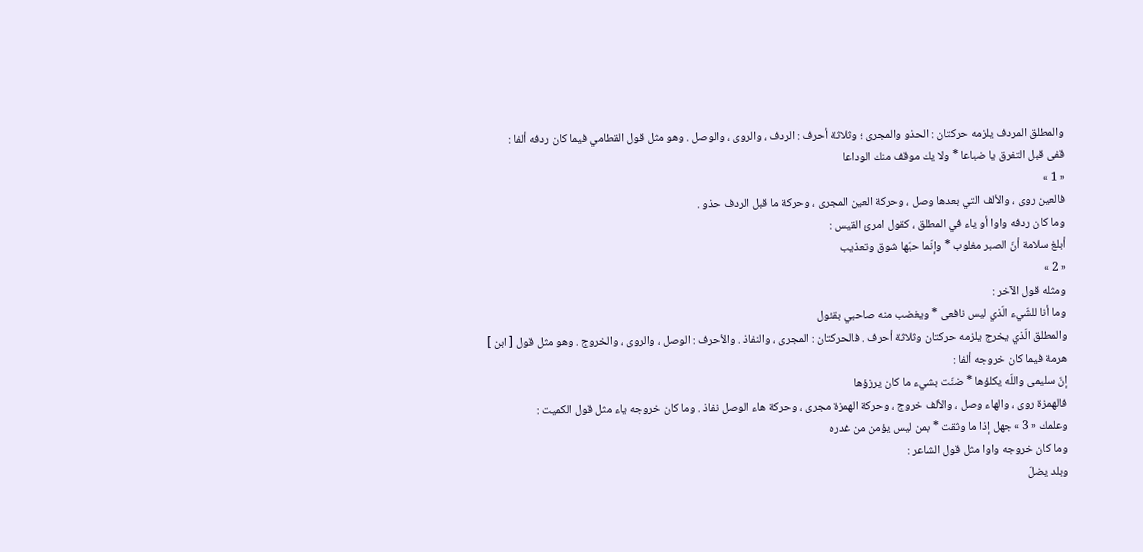والمطلق المردف يلزمه حركتان : الحذو والمجرى ؛ وثلاثة أحرف : الردف ، والروى ، والوصل . وهو مثل قول القطامي فيما كان ردفه ألفا :
قفى قبل التفرق يا ضباعا * ولا يك موقف منك الوداعا
« 1 »
فالعين روى ، والألف التي بعدها وصل ، وحركة العين المجرى ، وحركة ما قبل الردف حذو .
وما كان ردفه واوا أو ياء في المطلق ، كقول امرئ القيس :
أبلغ سلامة أنّ الصبر مغلوب * وإنّما حبّها شوق وتعذيب
« 2 »
ومثله قول الآخر :
وما أنا للشّيء الّذي ليس نافعى * ويغضب منه صاحبي بقئول
والمطلق الّذي يخرج يلزمه حركتان وثلاثة أحرف . فالحركتان : المجرى ، والنفاذ . والأحرف : الوصل ، والروى ، والخروج . وهو مثل قول [ ابن ] هرمة فيما كان خروجه ألفا :
إنّ سليمى واللّه يكلؤها * ضنّت بشيء ما كان يرزؤها
فالهمزة روى ، والهاء وصل ، والألف خروج ، وحركة الهمزة مجرى ، وحركة هاء الوصل نفاذ . وما كان خروجه ياء مثل قول الكميت :
وعلمك « 3 » جهل إذا ما وثقت * بمن ليس يؤمن من غدره
وما كان خروجه واوا مثل قول الشاعر :
وبلد يضلّ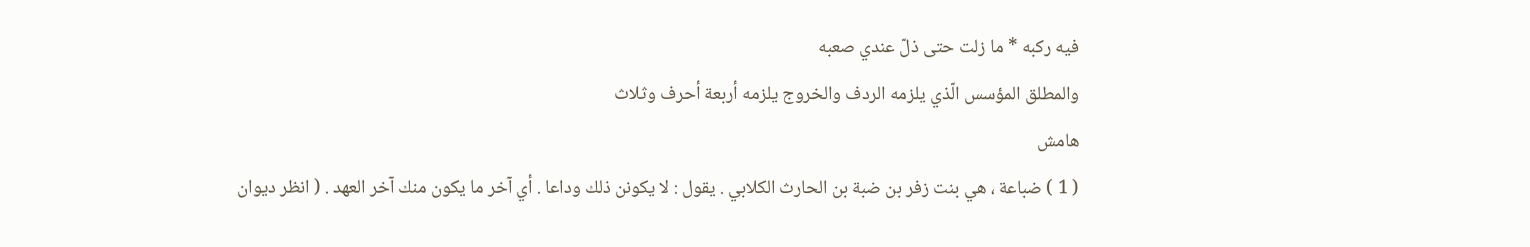فيه ركبه * ما زلت حتى ذلّ عندي صعبه
والمطلق المؤسس الّذي يلزمه الردف والخروج يلزمه أربعة أحرف وثلاث
هامش
( 1 ) ضباعة ، هي بنت زفر بن ضبة بن الحارث الكلابي . يقول : لا يكونن ذلك وداعا . أي آخر ما يكون منك آخر العهد . ( انظر ديوان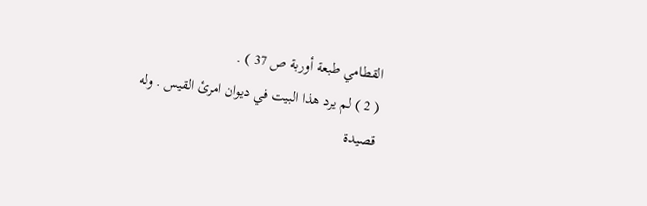القطامي طبعة أوربة ص 37 ) .
( 2 ) لم يرد هذا البيت في ديوان امرئ القيس . وله قصيدة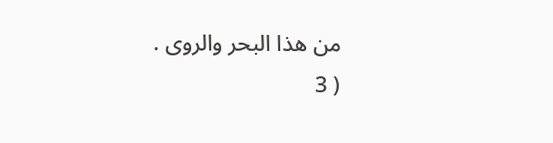من هذا البحر والروى .
( 3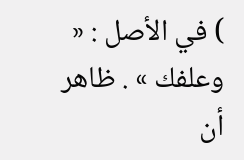) في الأصل : « وعلفك » . ظاهر أن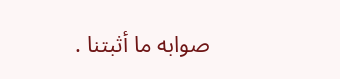صوابه ما أثبتنا .